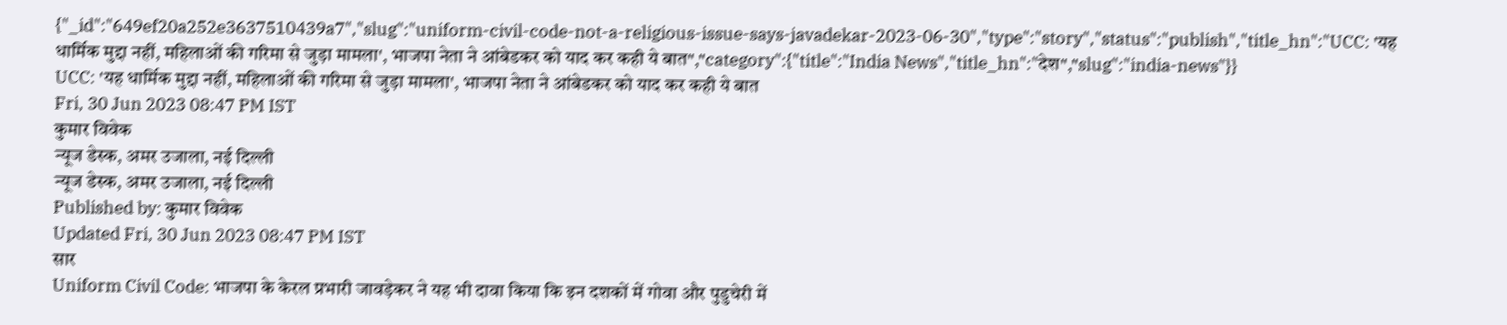{"_id":"649ef20a252e3637510439a7","slug":"uniform-civil-code-not-a-religious-issue-says-javadekar-2023-06-30","type":"story","status":"publish","title_hn":"UCC: 'यह धार्मिक मुद्दा नहीं, महिलाओं की गरिमा से जुड़ा मामला', भाजपा नेता ने आंबेडकर को याद कर कही ये बात","category":{"title":"India News","title_hn":"देश","slug":"india-news"}}
UCC: 'यह धार्मिक मुद्दा नहीं, महिलाओं की गरिमा से जुड़ा मामला', भाजपा नेता ने आंबेडकर को याद कर कही ये बात
Fri, 30 Jun 2023 08:47 PM IST
कुमार विवेक
न्यूज डेस्क, अमर उजाला, नई दिल्ली
न्यूज डेस्क, अमर उजाला, नई दिल्ली
Published by: कुमार विवेक
Updated Fri, 30 Jun 2023 08:47 PM IST
सार
Uniform Civil Code: भाजपा के केरल प्रभारी जावड़ेकर ने यह भी दावा किया कि इन दशकों में गोवा और पुडुचेरी में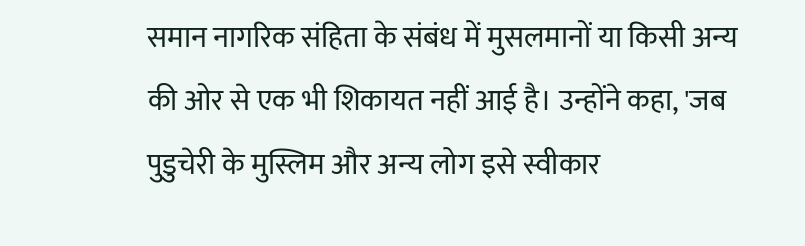समान नागरिक संहिता के संबंध में मुसलमानों या किसी अन्य की ओर से एक भी शिकायत नहीं आई है। उन्होंने कहा, 'जब पुडुचेरी के मुस्लिम और अन्य लोग इसे स्वीकार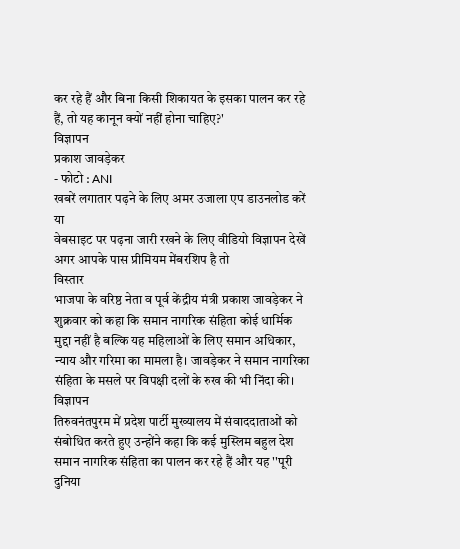कर रहे हैं और बिना किसी शिकायत के इसका पालन कर रहे हैं, तो यह कानून क्यों नहीं होना चाहिए?'
विज्ञापन
प्रकाश जावड़ेकर
- फोटो : ANI
खबरें लगातार पढ़ने के लिए अमर उजाला एप डाउनलोड करें
या
वेबसाइट पर पढ़ना जारी रखने के लिए वीडियो विज्ञापन देखें
अगर आपके पास प्रीमियम मेंबरशिप है तो
विस्तार
भाजपा के वरिष्ठ नेता व पूर्व केंद्रीय मंत्री प्रकाश जावड़ेकर ने शुक्रवार को कहा कि समान नागरिक संहिता कोई धार्मिक मुद्दा नहीं है बल्कि यह महिलाओं के लिए समान अधिकार, न्याय और गरिमा का मामला है। जावड़ेकर ने समान नागरिका संहिता के मसले पर विपक्षी दलों के रुख की भी निंदा की।
विज्ञापन
तिरुवनंतपुरम में प्रदेश पार्टी मुख्यालय में संवाददाताओं को संबोधित करते हुए उन्होंने कहा कि कई मुस्लिम बहुल देश समान नागरिक संहिता का पालन कर रहे हैं और यह ''पूरी दुनिया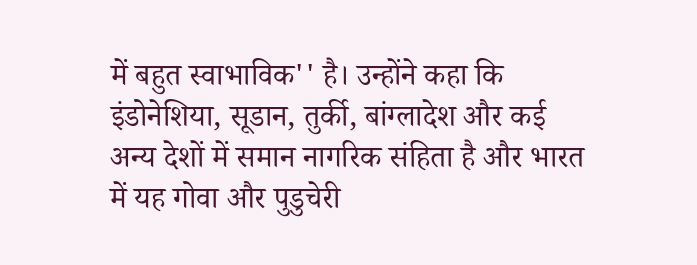में बहुत स्वाभाविक'' है। उन्होंने कहा कि इंडोनेशिया, सूडान, तुर्की, बांग्लादेश और कई अन्य देशों में समान नागरिक संहिता है और भारत में यह गोवा और पुडुचेरी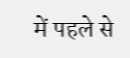में पहले से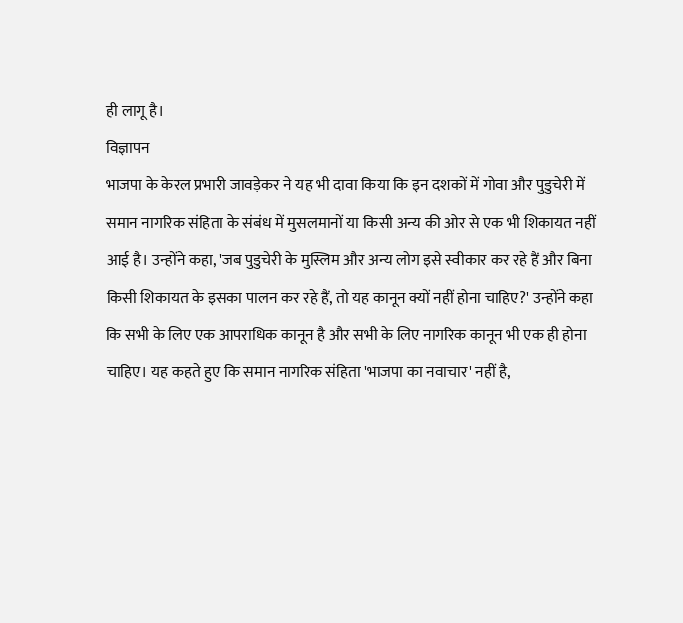ही लागू है।
विज्ञापन
भाजपा के केरल प्रभारी जावड़ेकर ने यह भी दावा किया कि इन दशकों में गोवा और पुडुचेरी में समान नागरिक संहिता के संबंध में मुसलमानों या किसी अन्य की ओर से एक भी शिकायत नहीं आई है। उन्होंने कहा, 'जब पुडुचेरी के मुस्लिम और अन्य लोग इसे स्वीकार कर रहे हैं और बिना किसी शिकायत के इसका पालन कर रहे हैं, तो यह कानून क्यों नहीं होना चाहिए?' उन्होंने कहा कि सभी के लिए एक आपराधिक कानून है और सभी के लिए नागरिक कानून भी एक ही होना चाहिए। यह कहते हुए कि समान नागरिक संहिता 'भाजपा का नवाचार' नहीं है,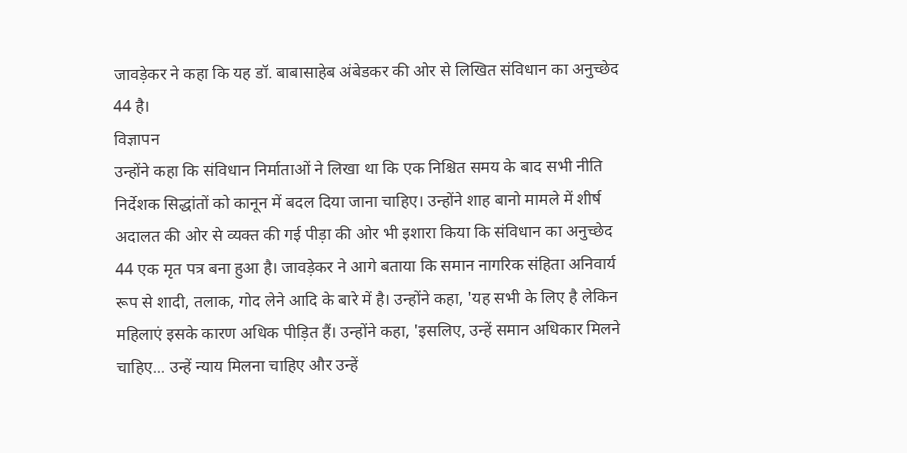जावड़ेकर ने कहा कि यह डॉ. बाबासाहेब अंबेडकर की ओर से लिखित संविधान का अनुच्छेद 44 है।
विज्ञापन
उन्होंने कहा कि संविधान निर्माताओं ने लिखा था कि एक निश्चित समय के बाद सभी नीति निर्देशक सिद्धांतों को कानून में बदल दिया जाना चाहिए। उन्होंने शाह बानो मामले में शीर्ष अदालत की ओर से व्यक्त की गई पीड़ा की ओर भी इशारा किया कि संविधान का अनुच्छेद 44 एक मृत पत्र बना हुआ है। जावड़ेकर ने आगे बताया कि समान नागरिक संहिता अनिवार्य रूप से शादी, तलाक, गोद लेने आदि के बारे में है। उन्होंने कहा, 'यह सभी के लिए है लेकिन महिलाएं इसके कारण अधिक पीड़ित हैं। उन्होंने कहा, 'इसलिए, उन्हें समान अधिकार मिलने चाहिए... उन्हें न्याय मिलना चाहिए और उन्हें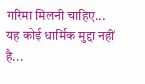गरिमा मिलनी चाहिए... यह कोई धार्मिक मुद्दा नहीं है...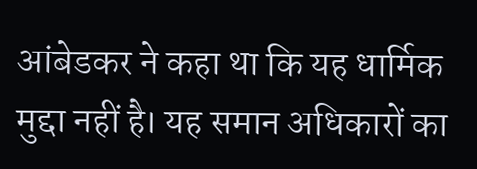आंबेडकर ने कहा था कि यह धार्मिक मुद्दा नहीं है। यह समान अधिकारों का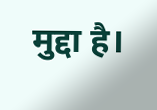मुद्दा है।